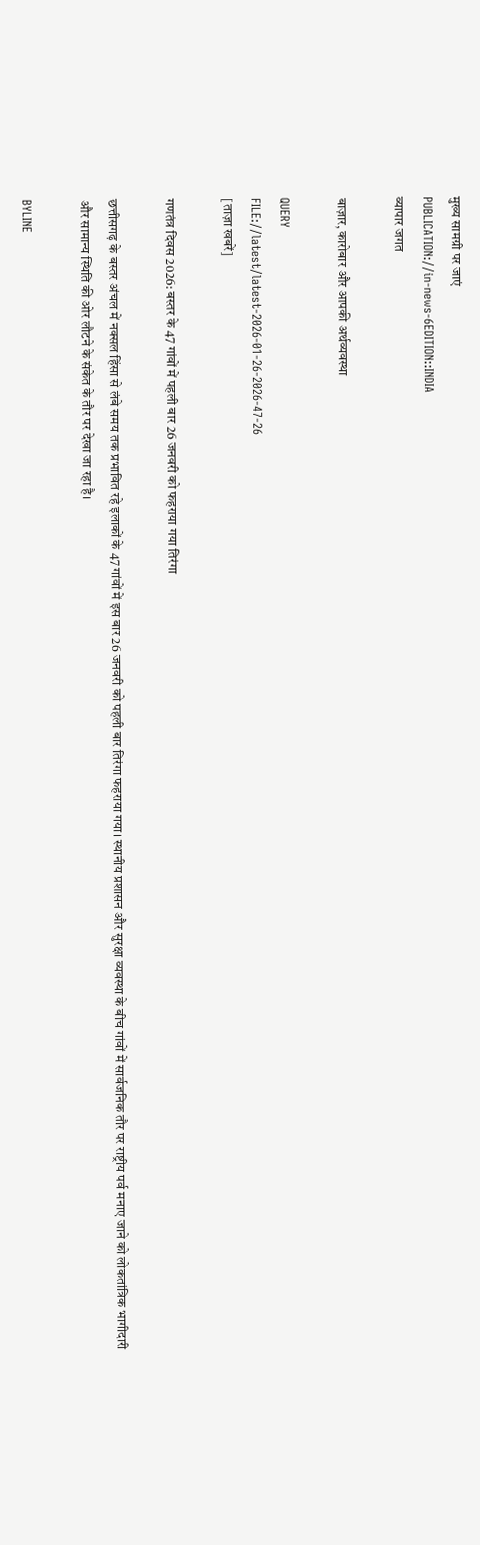मुख्य सामग्री पर जाएं
PUBLICATION://in-news-6EDITION::INDIA
व्यापार जगत

बाज़ार, कारोबार और आपकी अर्थव्यवस्था

QUERY
FILE://latest/latest-2026-01-26-2026-47-26
[ताज़ा खबरें]

गणतंत्र दिवस 2026: बस्तर के 47 गांवों में पहली बार 26 जनवरी को फहराया गया तिरंगा

छत्तीसगढ़ के बस्तर अंचल में नक्सल हिंसा से लंबे समय तक प्रभावित रहे इलाकों के 47 गांवों में इस बार 26 जनवरी को पहली बार तिरंगा फहराया गया। स्थानीय प्रशासन और सुरक्षा व्यवस्था के बीच गांवों में सार्वजनिक तौर पर राष्ट्रीय पर्व मनाए जाने को लोकतांत्रिक भागीदारी और सामान्य स्थिति की ओर लौटने के संकेत के तौर पर देखा जा रहा है।

BYLINE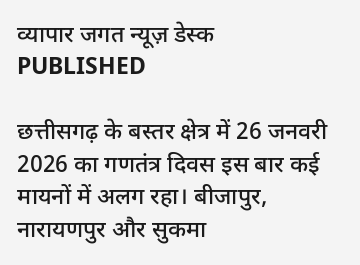व्यापार जगत न्यूज़ डेस्क
PUBLISHED

छत्तीसगढ़ के बस्तर क्षेत्र में 26 जनवरी 2026 का गणतंत्र दिवस इस बार कई मायनों में अलग रहा। बीजापुर, नारायणपुर और सुकमा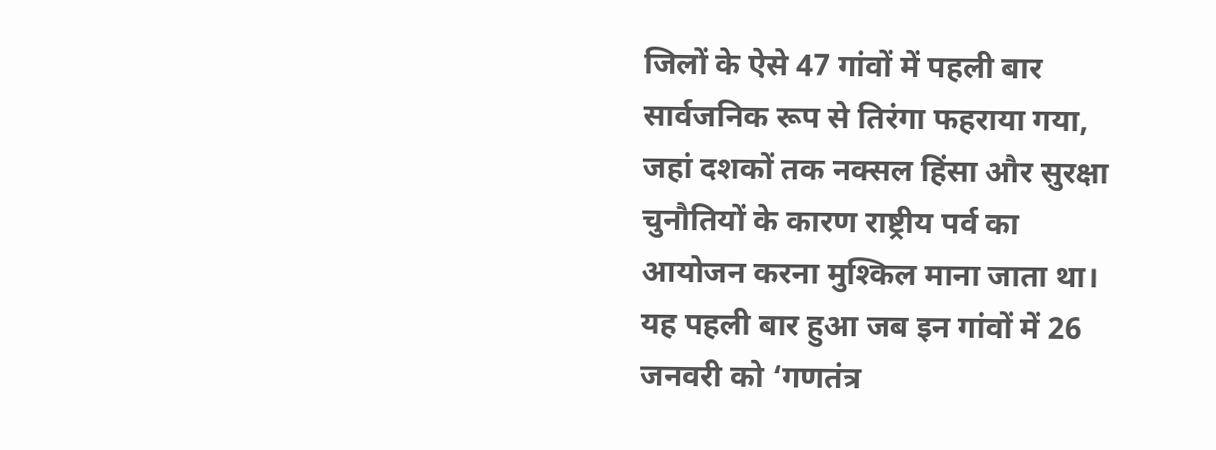जिलों के ऐसे 47 गांवों में पहली बार सार्वजनिक रूप से तिरंगा फहराया गया, जहां दशकों तक नक्सल हिंसा और सुरक्षा चुनौतियों के कारण राष्ट्रीय पर्व का आयोजन करना मुश्किल माना जाता था। यह पहली बार हुआ जब इन गांवों में 26 जनवरी को ‘गणतंत्र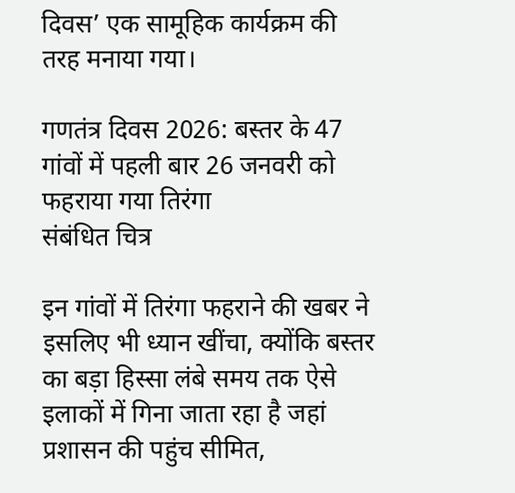दिवस’ एक सामूहिक कार्यक्रम की तरह मनाया गया।

गणतंत्र दिवस 2026: बस्तर के 47 गांवों में पहली बार 26 जनवरी को फहराया गया तिरंगा
संबंधित चित्र

इन गांवों में तिरंगा फहराने की खबर ने इसलिए भी ध्यान खींचा, क्योंकि बस्तर का बड़ा हिस्सा लंबे समय तक ऐसे इलाकों में गिना जाता रहा है जहां प्रशासन की पहुंच सीमित,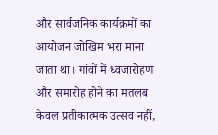और सार्वजनिक कार्यक्रमों का आयोजन जोखिम भरा माना जाता था। गांवों में ध्वजारोहण और समारोह होने का मतलब केवल प्रतीकात्मक उत्सव नहीं,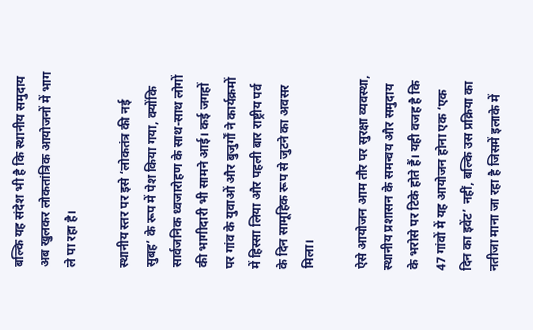बल्कि यह संदेश भी है कि स्थानीय समुदाय अब खुलकर लोकतांत्रिक आयोजनों में भाग ले पा रहा है।

स्थानीय स्तर पर इसे ‘लोकतंत्र की नई सुबह’ के रूप में पेश किया गया, क्योंकि सार्वजनिक ध्वजारोहण के साथ-साथ लोगों की भागीदारी भी सामने आई। कई जगहों पर गांव के युवाओं और बुजुर्गों ने कार्यक्रमों में हिस्सा लिया और पहली बार राष्ट्रीय पर्व के दिन सामूहिक रूप से जुटने का अवसर मिला।

ऐसे आयोजन आम तौर पर सुरक्षा व्यवस्था, स्थानीय प्रशासन के समन्वय और समुदाय के भरोसे पर टिके होते हैं। यही वजह है कि 47 गांवों में यह आयोजन होना एक ‘एक दिन का इवेंट’ नहीं, बल्कि उस प्रक्रिया का नतीजा माना जा रहा है जिसमें इलाके में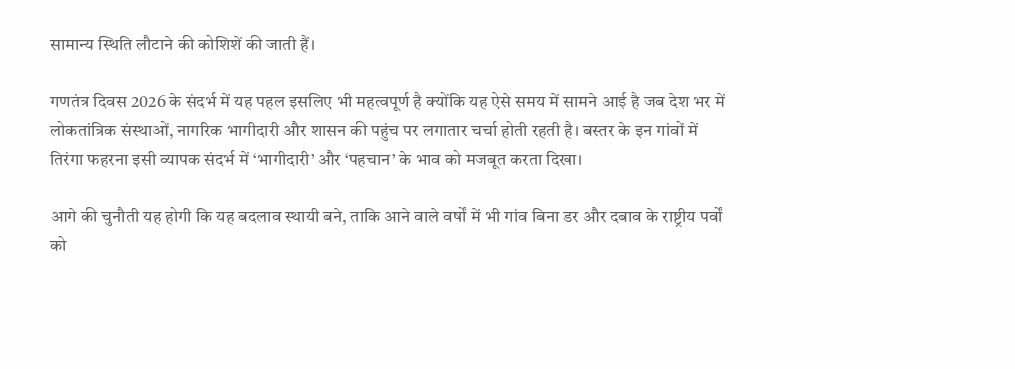सामान्य स्थिति लौटाने की कोशिशें की जाती हैं।

गणतंत्र दिवस 2026 के संदर्भ में यह पहल इसलिए भी महत्वपूर्ण है क्योंकि यह ऐसे समय में सामने आई है जब देश भर में लोकतांत्रिक संस्थाओं, नागरिक भागीदारी और शासन की पहुंच पर लगातार चर्चा होती रहती है। बस्तर के इन गांवों में तिरंगा फहरना इसी व्यापक संदर्भ में ‘भागीदारी’ और ‘पहचान’ के भाव को मजबूत करता दिखा।

आगे की चुनौती यह होगी कि यह बदलाव स्थायी बने, ताकि आने वाले वर्षों में भी गांव बिना डर और दबाव के राष्ट्रीय पर्वों को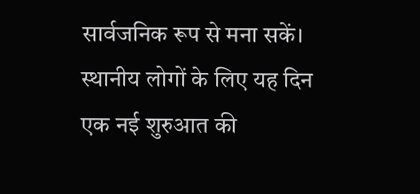सार्वजनिक रूप से मना सकें। स्थानीय लोगों के लिए यह दिन एक नई शुरुआत की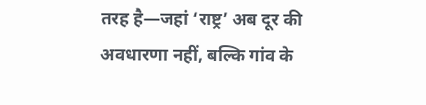तरह है—जहां ‘राष्ट्र’ अब दूर की अवधारणा नहीं, बल्कि गांव के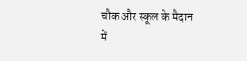चौक और स्कूल के मैदान में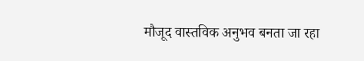मौजूद वास्तविक अनुभव बनता जा रहा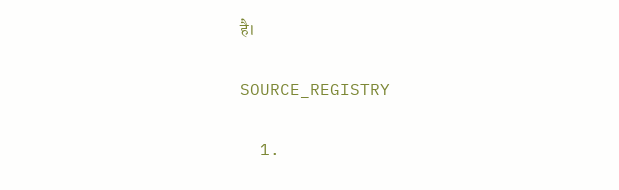है।

SOURCE_REGISTRY

  1.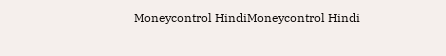Moneycontrol HindiMoneycontrol Hindi